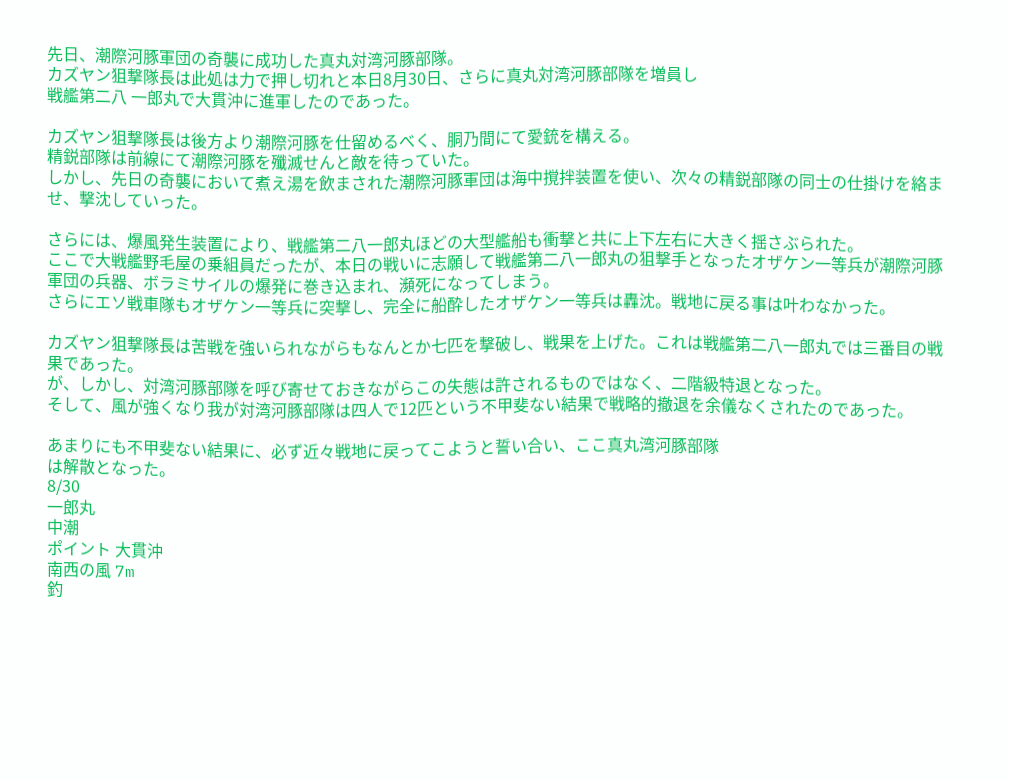先日、潮際河豚軍団の奇襲に成功した真丸対湾河豚部隊。
カズヤン狙撃隊長は此処は力で押し切れと本日8月30日、さらに真丸対湾河豚部隊を増員し
戦艦第二八 一郎丸で大貫沖に進軍したのであった。

カズヤン狙撃隊長は後方より潮際河豚を仕留めるべく、胴乃間にて愛銃を構える。
精鋭部隊は前線にて潮際河豚を殲滅せんと敵を待っていた。
しかし、先日の奇襲において煮え湯を飲まされた潮際河豚軍団は海中撹拌装置を使い、次々の精鋭部隊の同士の仕掛けを絡ませ、撃沈していった。

さらには、爆風発生装置により、戦艦第二八一郎丸ほどの大型艦船も衝撃と共に上下左右に大きく揺さぶられた。
ここで大戦艦野毛屋の乗組員だったが、本日の戦いに志願して戦艦第二八一郎丸の狙撃手となったオザケン一等兵が潮際河豚軍団の兵器、ボラミサイルの爆発に巻き込まれ、瀕死になってしまう。
さらにエソ戦車隊もオザケン一等兵に突撃し、完全に船酔したオザケン一等兵は轟沈。戦地に戻る事は叶わなかった。

カズヤン狙撃隊長は苦戦を強いられながらもなんとか七匹を撃破し、戦果を上げた。これは戦艦第二八一郎丸では三番目の戦果であった。
が、しかし、対湾河豚部隊を呼び寄せておきながらこの失態は許されるものではなく、二階級特退となった。
そして、風が強くなり我が対湾河豚部隊は四人で12匹という不甲斐ない結果で戦略的撤退を余儀なくされたのであった。

あまりにも不甲斐ない結果に、必ず近々戦地に戻ってこようと誓い合い、ここ真丸湾河豚部隊
は解散となった。
8/30
一郎丸
中潮
ポイント 大貫沖
南西の風 7m
釣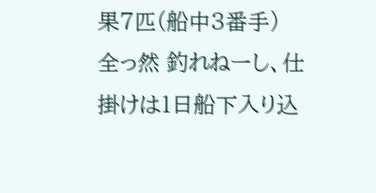果7匹(船中3番手)
全っ然 釣れねーし、仕掛けは1日船下入り込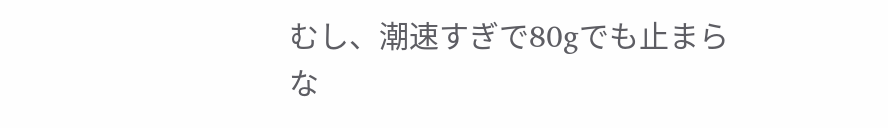むし、潮速すぎで80gでも止まらな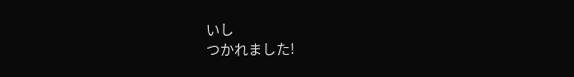いし
つかれました!